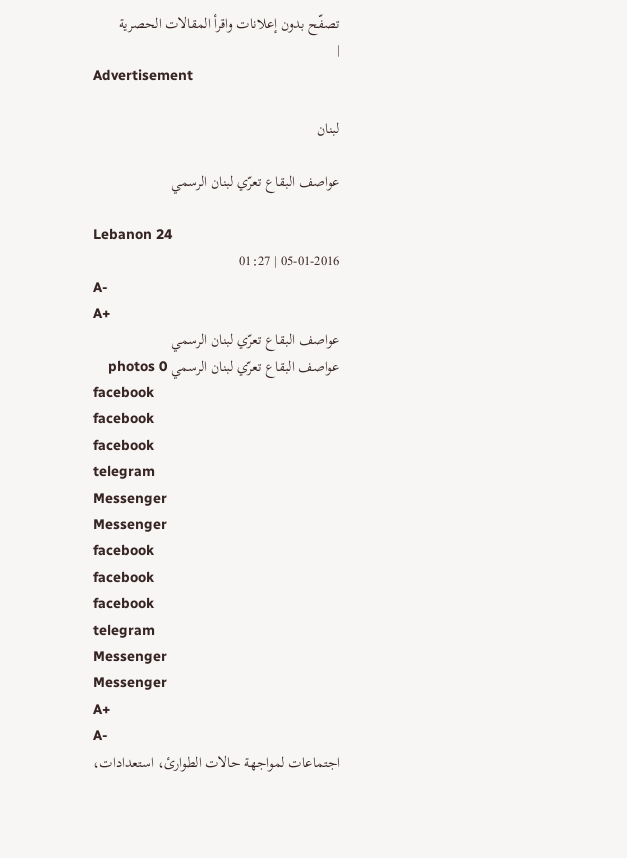تصفّح بدون إعلانات واقرأ المقالات الحصرية
|
Advertisement

لبنان

عواصف البقاع تعرّي لبنان الرسمي

Lebanon 24
05-01-2016 | 01:27
A-
A+
عواصف البقاع تعرّي لبنان الرسمي
عواصف البقاع تعرّي لبنان الرسمي photos 0
facebook
facebook
facebook
telegram
Messenger
Messenger
facebook
facebook
facebook
telegram
Messenger
Messenger
A+
A-
اجتماعات لمواجهة حالات الطوارئ، استعدادات،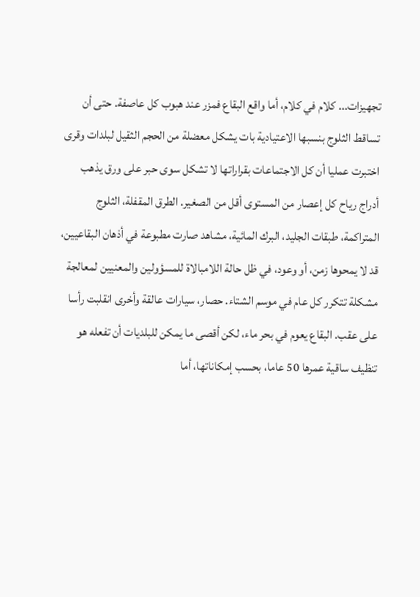تجهيزات... كلام في كلام، أما واقع البقاع فمزر عند هبوب كل عاصفة. حتى أن تساقط الثلوج بنسبها الاعتيادية بات يشكل معضلة من الحجم الثقيل لبلدات وقرى اختبرت عمليا أن كل الاجتماعات بقراراتها لا تشكل سوى حبر على ورق يذهب أدراج رياح كل إعصار من المستوى أقل من الصغير. الطرق المقفلة، الثلوج المتراكمة، طبقات الجليد، البرك المائية، مشاهد صارت مطبوعة في أذهان البقاعيين، قد لا يمحوها زمن، أو وعود، في ظل حالة اللامبالاة للمسؤولين والمعنيين لمعالجة مشكلة تتكرر كل عام في موسم الشتاء. حصار، سيارات عالقة وأخرى انقلبت رأسا على عقب. البقاع يعوم في بحر ماء، لكن أقصى ما يمكن للبلديات أن تفعله هو تنظيف ساقية عمرها 50 عاما، بحسب إمكاناتها، أما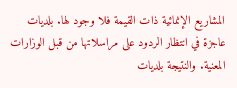المشاريع الإنمائية ذات القيمة فلا وجود لها. بلديات عاجزة في انتظار الردود على مراسلاتها من قبل الوزارات المعنية. والنتيجة بلديات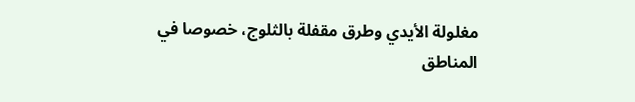مغلولة الأيدي وطرق مقفلة بالثلوج، خصوصا في المناطق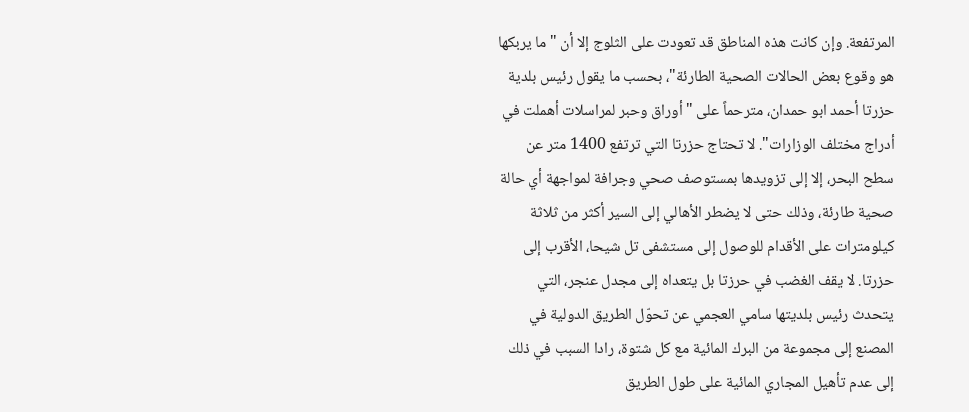المرتفعة. وإن كانت هذه المناطق قد تعودت على الثلوج إلا أن "ما يربكها هو وقوع بعض الحالات الصحية الطارئة"، بحسب ما يقول رئيس بلدية حزرتا أحمد ابو حمدان، مترحماً على "أوراق وحبر لمراسلات أهملت في أدراج مختلف الوزارات". لا تحتاج حزرتا التي ترتفع 1400 متر عن سطح البحر، إلا إلى تزويدها بمستوصف صحي وجرافة لمواجهة أي حالة صحية طارئة، وذلك حتى لا يضطر الأهالي إلى السير أكثر من ثلاثة كيلومترات على الأقدام للوصول إلى مستشفى تل شيحا، الأقرب إلى حزرتا. لا يقف الغضب في حرزتا بل يتعداه إلى مجدل عنجر، التي يتحدث رئيس بلديتها سامي العجمي عن تحوّل الطريق الدولية في المصنع إلى مجموعة من البرك المائية مع كل شتوة، رادا السبب في ذلك إلى عدم تأهيل المجاري المائية على طول الطريق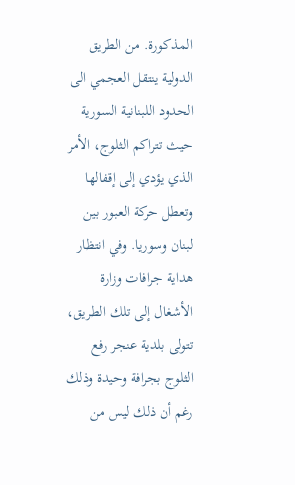المذكورة. من الطريق الدولية ينتقل العجمي الى الحدود اللبنانية السورية حيث تتراكم الثلوج، الأمر الذي يؤدي إلى إقفالها وتعطل حركة العبور بين لبنان وسوريا. وفي انتظار هداية جرافات وزارة الأشغال إلى تلك الطريق، تتولى بلدية عنجر رفع الثلوج بجرافة وحيدة وذلك رغم أن ذلك ليس من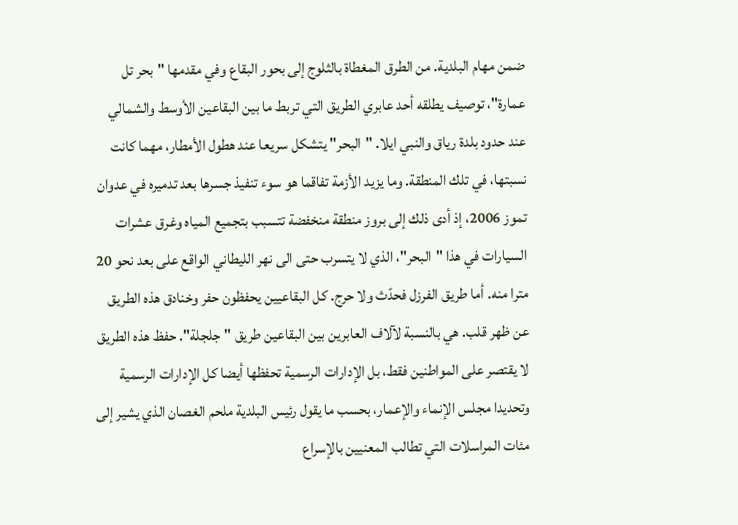ضمن مهام البلدية. من الطرق المغطاة بالثلوج إلى بحور البقاع وفي مقدمها "بحر تل عمارة"، توصيف يطلقه أحد عابري الطريق التي تربط ما بين البقاعين الأوسط والشمالي عند حدود بلدة رياق والنبي ايلا. "البحر" يتشكل سريعا عند هطول الأمطار، مهما كانت نسبتها، في تلك المنطقة. وما يزيد الأزمة تفاقما هو سوء تنفيذ جسرها بعد تدميره في عدوان تموز 2006، إذ أدى ذلك إلى بروز منطقة منخفضة تتسبب بتجميع المياه وغرق عشرات السيارات في هذا "البحر"، الذي لا يتسرب حتى الى نهر الليطاني الواقع على بعد نحو 20 مترا منه. أما طريق الفرزل فحدّث ولا حرج. كل البقاعيين يحفظون حفر وخنادق هذه الطريق عن ظهر قلب. هي بالنسبة لآلاف العابرين بين البقاعين طريق "جلجلة". حفظ هذه الطريق لا يقتصر على المواطنين فقط، بل الإدارات الرسمية تحفظها أيضا كل الإدارات الرسمية وتحديدا مجلس الإنماء والإعمار، بحسب ما يقول رئيس البلدية ملحم الغصان الذي يشير إلى مئات المراسلات التي تطالب المعنيين بالإسراع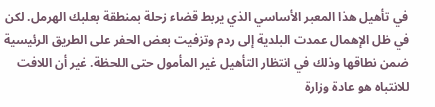في تأهيل هذا المعبر الأساسي الذي يربط قضاء زحلة بمنطقة بعلبك الهرمل. لكن في ظل الإهمال عمدت البلدية إلى ردم وتزفيت بعض الحفر على الطريق الرئيسية ضمن نطاقها وذلك في انتظار التأهيل غير المأمول حتى اللحظة. غير أن اللافت للانتباه هو عادة وزارة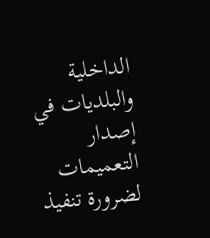الداخلية والبلديات في إصدار التعميمات لضرورة تنفيذ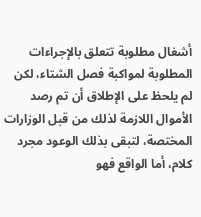أشغال مطلوبة تتعلق بالإجراءات المطلوبة لمواكبة فصل الشتاء، لكن لم يلحظ على الإطلاق أن تم رصد الأموال اللازمة لذلك من قبل الوزارات المختصة، لتبقى بذلك الوعود مجرد كلام، أما الواقع فهو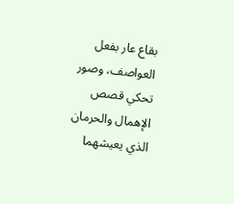بقاع عار بفعل العواصف، وصور تحكي قصص الإهمال والحرمان الذي يعيشهما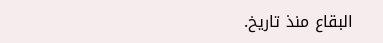البقاع منذ تاريخ.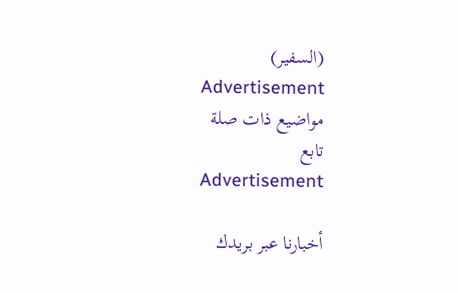(السفير)
Advertisement
مواضيع ذات صلة
تابع
Advertisement

أخبارنا عبر بريدك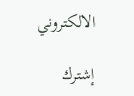الالكتروني

إشترك